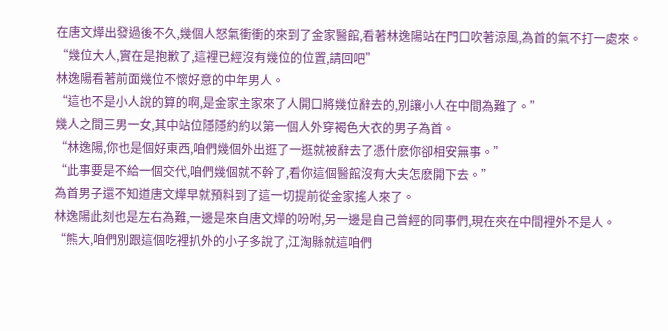在唐文燁出發過後不久,幾個人怒氣衝衝的來到了金家醫館,看著林逸陽站在門口吹著涼風,為首的氣不打一處來。
“幾位大人,實在是抱歉了,這裡已經沒有幾位的位置,請回吧”
林逸陽看著前面幾位不懷好意的中年男人。
“這也不是小人說的算的啊,是金家主家來了人開口將幾位辭去的,別讓小人在中間為難了。”
幾人之間三男一女,其中站位隱隱約約以第一個人外穿褐色大衣的男子為首。
“林逸陽,你也是個好東西,咱們幾個外出逛了一逛就被辭去了憑什麽你卻相安無事。”
“此事要是不給一個交代,咱們幾個就不幹了,看你這個醫館沒有大夫怎麽開下去。”
為首男子還不知道唐文燁早就預料到了這一切提前從金家搖人來了。
林逸陽此刻也是左右為難,一邊是來自唐文燁的吩咐,另一邊是自己曾經的同事們,現在夾在中間裡外不是人。
“熊大,咱們別跟這個吃裡扒外的小子多說了,江淘縣就這咱們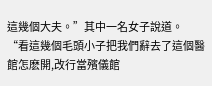這幾個大夫。”其中一名女子說道。
“看這幾個毛頭小子把我們辭去了這個醫館怎麽開,改行當殯儀館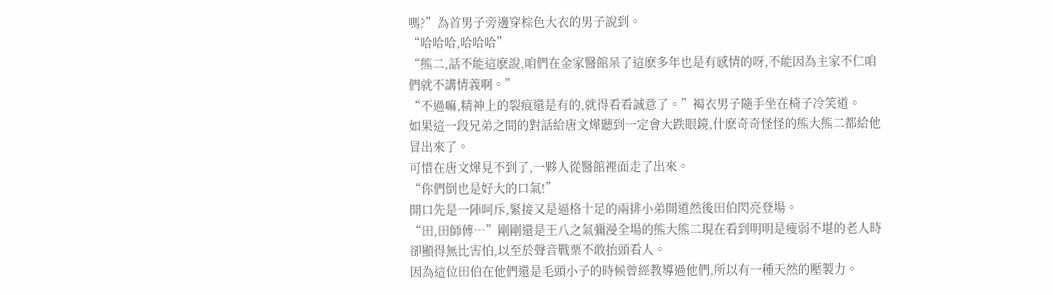嗎?”為首男子旁邊穿棕色大衣的男子說到。
“哈哈哈,哈哈哈”
“熊二,話不能這麽說,咱們在金家醫館呆了這麽多年也是有感情的呀,不能因為主家不仁咱們就不講情義啊。”
“不過嘛,精神上的裂痕還是有的,就得看看誠意了。”褐衣男子隨手坐在椅子冷笑道。
如果這一段兄弟之間的對話給唐文燁聽到一定會大跌眼鏡,什麽奇奇怪怪的熊大熊二都給他冒出來了。
可惜在唐文燁見不到了,一夥人從醫館裡面走了出來。
“你們倒也是好大的口氣!”
開口先是一陣呵斥,緊接又是逼格十足的兩排小弟開道然後田伯閃亮登場。
“田,田師傅…”剛剛還是王八之氣彌漫全場的熊大熊二現在看到明明是瘦弱不堪的老人時卻顯得無比害怕,以至於聲音戰栗不敢抬頭看人。
因為這位田伯在他們還是毛頭小子的時候曾經教導過他們,所以有一種天然的壓製力。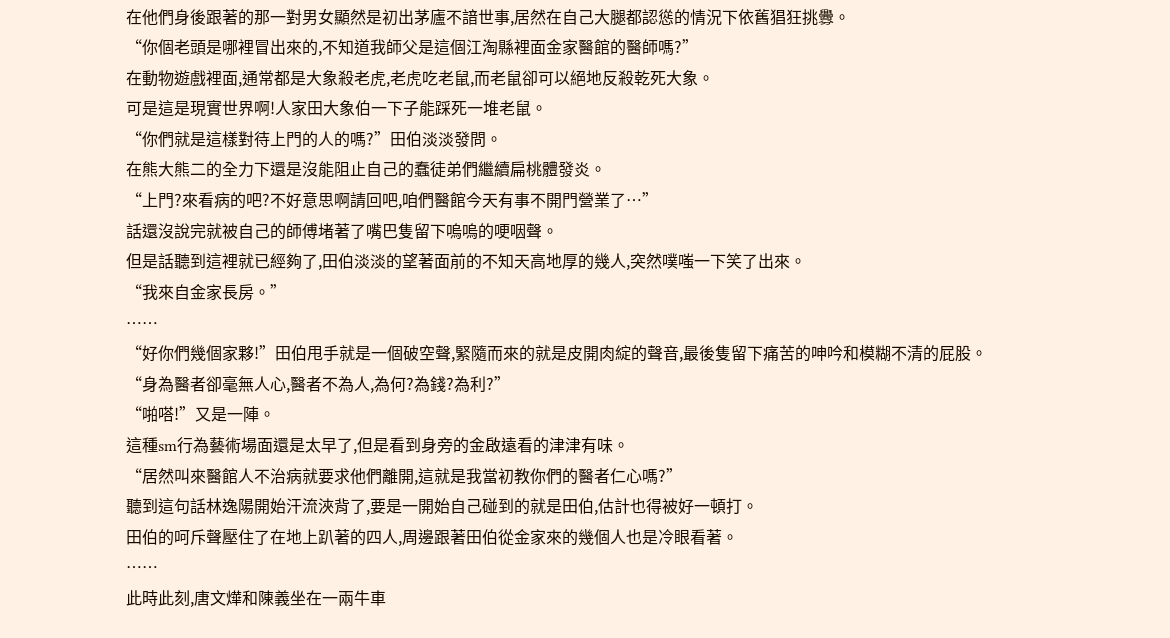在他們身後跟著的那一對男女顯然是初出茅廬不諳世事,居然在自己大腿都認慫的情況下依舊猖狂挑釁。
“你個老頭是哪裡冒出來的,不知道我師父是這個江淘縣裡面金家醫館的醫師嗎?”
在動物遊戲裡面,通常都是大象殺老虎,老虎吃老鼠,而老鼠卻可以絕地反殺乾死大象。
可是這是現實世界啊!人家田大象伯一下子能踩死一堆老鼠。
“你們就是這樣對待上門的人的嗎?”田伯淡淡發問。
在熊大熊二的全力下還是沒能阻止自己的蠢徒弟們繼續扁桃體發炎。
“上門?來看病的吧?不好意思啊請回吧,咱們醫館今天有事不開門營業了…”
話還沒說完就被自己的師傅堵著了嘴巴隻留下嗚嗚的哽咽聲。
但是話聽到這裡就已經夠了,田伯淡淡的望著面前的不知天高地厚的幾人,突然噗嗤一下笑了出來。
“我來自金家長房。”
……
“好你們幾個家夥!”田伯甩手就是一個破空聲,緊隨而來的就是皮開肉綻的聲音,最後隻留下痛苦的呻吟和模糊不清的屁股。
“身為醫者卻毫無人心,醫者不為人,為何?為錢?為利?”
“啪嗒!”又是一陣。
這種sm行為藝術場面還是太早了,但是看到身旁的金啟遠看的津津有味。
“居然叫來醫館人不治病就要求他們離開,這就是我當初教你們的醫者仁心嗎?”
聽到這句話林逸陽開始汗流浹背了,要是一開始自己碰到的就是田伯,估計也得被好一頓打。
田伯的呵斥聲壓住了在地上趴著的四人,周邊跟著田伯從金家來的幾個人也是冷眼看著。
……
此時此刻,唐文燁和陳義坐在一兩牛車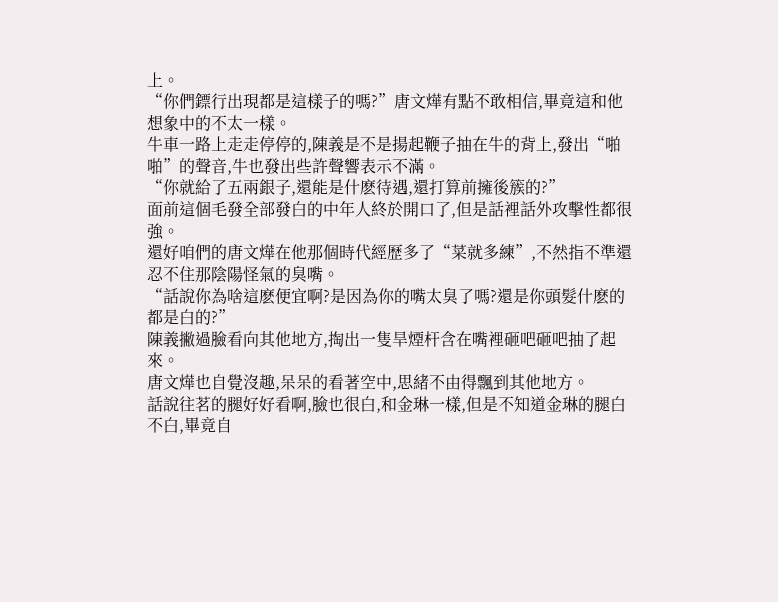上。
“你們鏢行出現都是這樣子的嗎?”唐文燁有點不敢相信,畢竟這和他想象中的不太一樣。
牛車一路上走走停停的,陳義是不是揚起鞭子抽在牛的背上,發出“啪啪”的聲音,牛也發出些許聲響表示不滿。
“你就給了五兩銀子,還能是什麽待遇,還打算前擁後簇的?”
面前這個毛發全部發白的中年人終於開口了,但是話裡話外攻擊性都很強。
還好咱們的唐文燁在他那個時代經歷多了“菜就多練”,不然指不準還忍不住那陰陽怪氣的臭嘴。
“話說你為啥這麽便宜啊?是因為你的嘴太臭了嗎?還是你頭髮什麽的都是白的?”
陳義撇過臉看向其他地方,掏出一隻旱煙杆含在嘴裡砸吧砸吧抽了起來。
唐文燁也自覺沒趣,呆呆的看著空中,思緒不由得飄到其他地方。
話說往茗的腿好好看啊,臉也很白,和金琳一樣,但是不知道金琳的腿白不白,畢竟自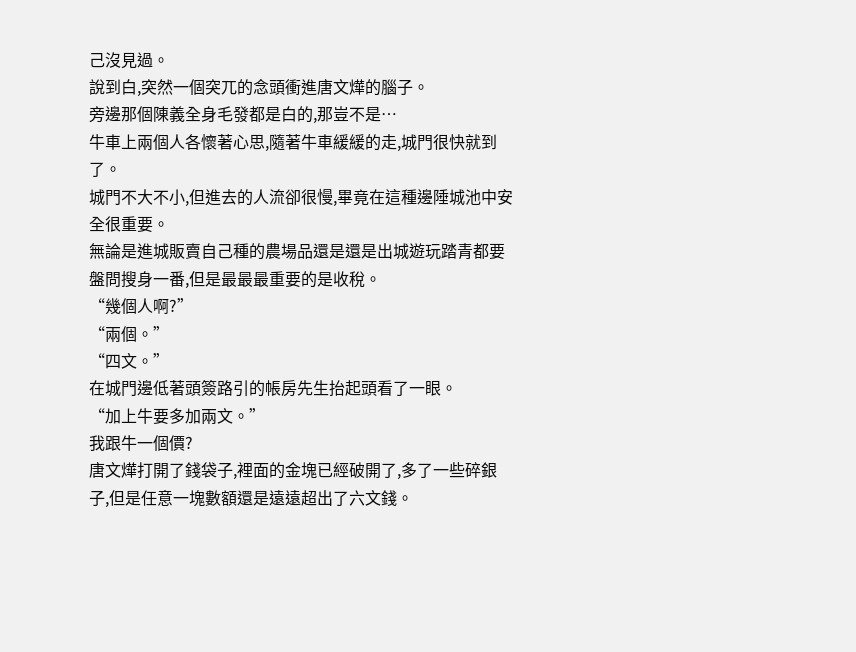己沒見過。
說到白,突然一個突兀的念頭衝進唐文燁的腦子。
旁邊那個陳義全身毛發都是白的,那豈不是…
牛車上兩個人各懷著心思,隨著牛車緩緩的走,城門很快就到了。
城門不大不小,但進去的人流卻很慢,畢竟在這種邊陲城池中安全很重要。
無論是進城販賣自己種的農場品還是還是出城遊玩踏青都要盤問搜身一番,但是最最最重要的是收稅。
“幾個人啊?”
“兩個。”
“四文。”
在城門邊低著頭簽路引的帳房先生抬起頭看了一眼。
“加上牛要多加兩文。”
我跟牛一個價?
唐文燁打開了錢袋子,裡面的金塊已經破開了,多了一些碎銀子,但是任意一塊數額還是遠遠超出了六文錢。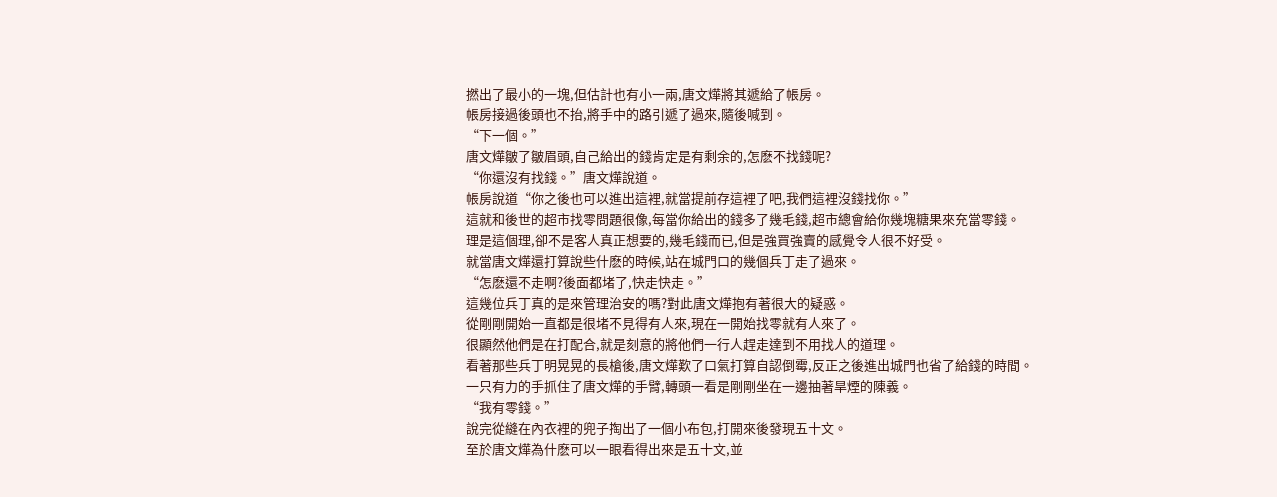撚出了最小的一塊,但估計也有小一兩,唐文燁將其遞給了帳房。
帳房接過後頭也不抬,將手中的路引遞了過來,隨後喊到。
“下一個。”
唐文燁皺了皺眉頭,自己給出的錢肯定是有剩余的,怎麽不找錢呢?
“你還沒有找錢。”唐文燁說道。
帳房說道“你之後也可以進出這裡,就當提前存這裡了吧,我們這裡沒錢找你。”
這就和後世的超市找零問題很像,每當你給出的錢多了幾毛錢,超市總會給你幾塊糖果來充當零錢。
理是這個理,卻不是客人真正想要的,幾毛錢而已,但是強買強賣的感覺令人很不好受。
就當唐文燁還打算說些什麽的時候,站在城門口的幾個兵丁走了過來。
“怎麽還不走啊?後面都堵了,快走快走。”
這幾位兵丁真的是來管理治安的嗎?對此唐文燁抱有著很大的疑惑。
從剛剛開始一直都是很堵不見得有人來,現在一開始找零就有人來了。
很顯然他們是在打配合,就是刻意的將他們一行人趕走達到不用找人的道理。
看著那些兵丁明晃晃的長槍後,唐文燁歎了口氣打算自認倒霉,反正之後進出城門也省了給錢的時間。
一只有力的手抓住了唐文燁的手臂,轉頭一看是剛剛坐在一邊抽著旱煙的陳義。
“我有零錢。”
說完從縫在內衣裡的兜子掏出了一個小布包,打開來後發現五十文。
至於唐文燁為什麽可以一眼看得出來是五十文,並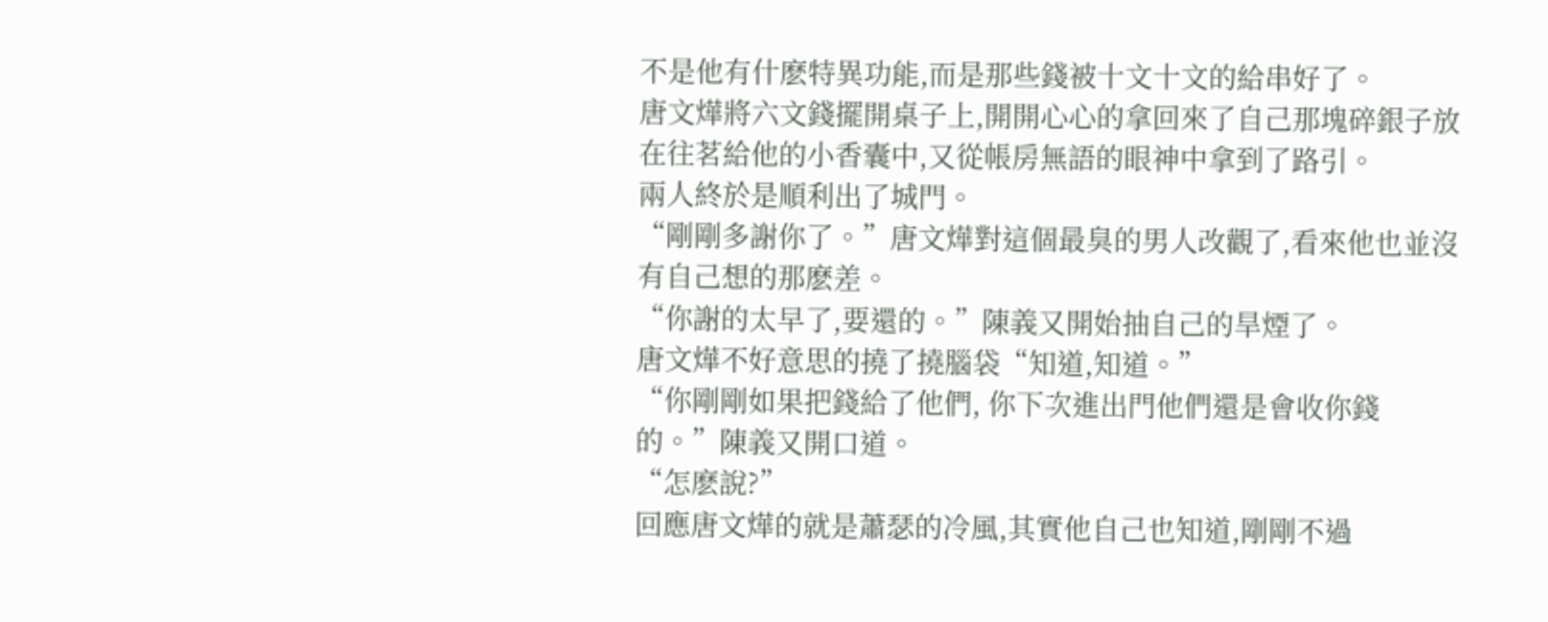不是他有什麽特異功能,而是那些錢被十文十文的給串好了。
唐文燁將六文錢擺開桌子上,開開心心的拿回來了自己那塊碎銀子放在往茗給他的小香囊中,又從帳房無語的眼神中拿到了路引。
兩人終於是順利出了城門。
“剛剛多謝你了。”唐文燁對這個最臭的男人改觀了,看來他也並沒有自己想的那麽差。
“你謝的太早了,要還的。”陳義又開始抽自己的旱煙了。
唐文燁不好意思的撓了撓腦袋“知道,知道。”
“你剛剛如果把錢給了他們, 你下次進出門他們還是會收你錢的。”陳義又開口道。
“怎麽說?”
回應唐文燁的就是蕭瑟的冷風,其實他自己也知道,剛剛不過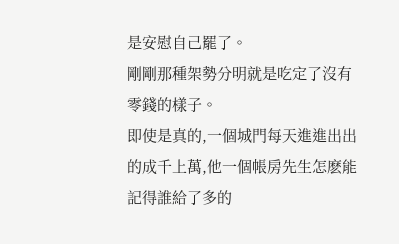是安慰自己罷了。
剛剛那種架勢分明就是吃定了沒有零錢的樣子。
即使是真的,一個城門每天進進出出的成千上萬,他一個帳房先生怎麽能記得誰給了多的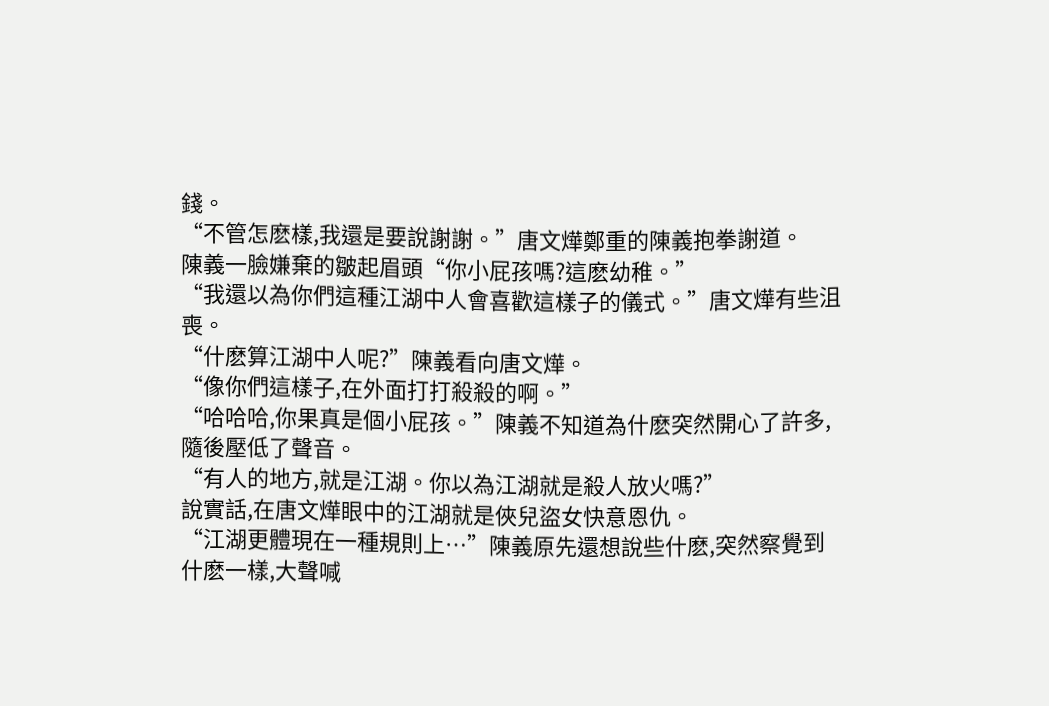錢。
“不管怎麽樣,我還是要說謝謝。”唐文燁鄭重的陳義抱拳謝道。
陳義一臉嫌棄的皺起眉頭“你小屁孩嗎?這麽幼稚。”
“我還以為你們這種江湖中人會喜歡這樣子的儀式。”唐文燁有些沮喪。
“什麽算江湖中人呢?”陳義看向唐文燁。
“像你們這樣子,在外面打打殺殺的啊。”
“哈哈哈,你果真是個小屁孩。”陳義不知道為什麽突然開心了許多,隨後壓低了聲音。
“有人的地方,就是江湖。你以為江湖就是殺人放火嗎?”
說實話,在唐文燁眼中的江湖就是俠兒盜女快意恩仇。
“江湖更體現在一種規則上…”陳義原先還想說些什麽,突然察覺到什麽一樣,大聲喊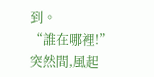到。
“誰在哪裡!”
突然間,風起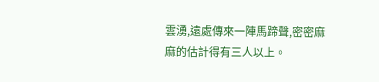雲湧,遠處傳來一陣馬蹄聲,密密麻麻的估計得有三人以上。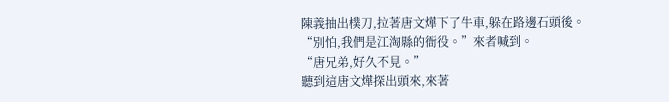陳義抽出樸刀,拉著唐文燁下了牛車,躲在路邊石頭後。
“別怕,我們是江淘縣的衙役。”來者喊到。
“唐兄弟,好久不見。”
聽到這唐文燁探出頭來,來著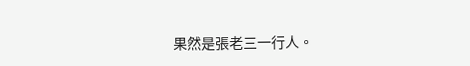果然是張老三一行人。